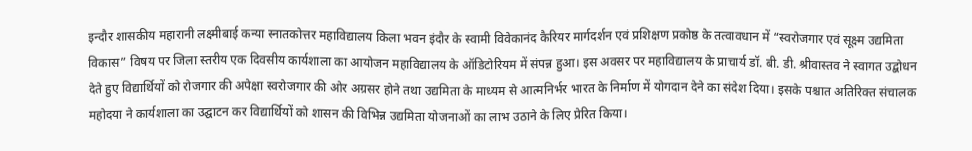इन्दौर शासकीय महारानी लक्ष्मीबाई कन्या स्नातकोत्तर महाविद्यालय किला भवन इंदौर के स्वामी विवेकानंद कैरियर मार्गदर्शन एवं प्रशिक्षण प्रकोष्ठ के तत्वावधान में “स्वरोजगार एवं सूक्ष्म उद्यमिता विकास” विषय पर जिला स्तरीय एक दिवसीय कार्यशाला का आयोजन महाविद्यालय के ऑडिटोरियम में संपन्न हुआ। इस अवसर पर महाविद्यालय के प्राचार्य डॉ. बी. डी. श्रीवास्तव ने स्वागत उद्बोधन देते हुए विद्यार्थियों को रोजगार की अपेक्षा स्वरोजगार की ओर अग्रसर होने तथा उद्यमिता के माध्यम से आत्मनिर्भर भारत के निर्माण में योगदान देने का संदेश दिया। इसके पश्चात अतिरिक्त संचालक महोदया ने कार्यशाला का उद्घाटन कर विद्यार्थियों को शासन की विभिन्न उद्यमिता योजनाओं का लाभ उठाने के लिए प्रेरित किया।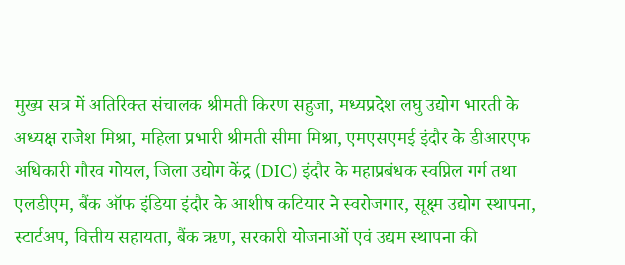मुख्य सत्र में अतिरिक्त संचालक श्रीमती किरण सहुजा, मध्यप्रदेश लघु उद्योग भारती के अध्यक्ष राजेश मिश्रा, महिला प्रभारी श्रीमती सीमा मिश्रा, एमएसएमई इंदौर के डीआरएफ अधिकारी गौरव गोयल, जिला उद्योग केंद्र (DIC) इंदौर के महाप्रबंधक स्वप्निल गर्ग तथा एलडीएम, बैंक ऑफ इंडिया इंदौर के आशीष कटियार ने स्वरोजगार, सूक्ष्म उद्योग स्थापना, स्टार्टअप, वित्तीय सहायता, बैंक ऋण, सरकारी योजनाओं एवं उद्यम स्थापना की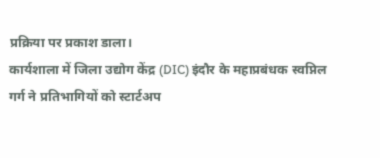प्रक्रिया पर प्रकाश डाला।
कार्यशाला में जिला उद्योग केंद्र (DIC) इंदौर के महाप्रबंधक स्वप्निल गर्ग ने प्रतिभागियों को स्टार्टअप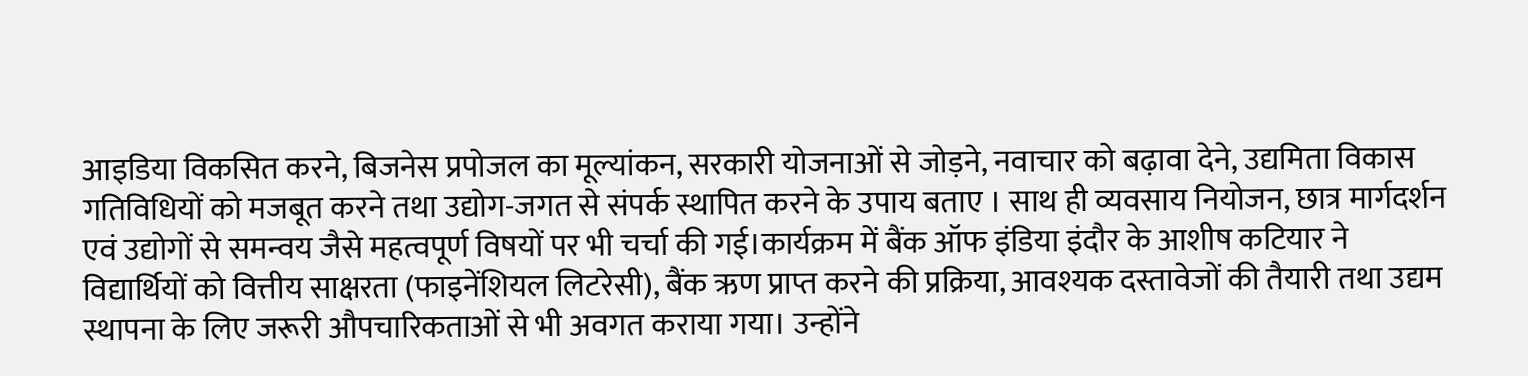आइडिया विकसित करने, बिजनेस प्रपोजल का मूल्यांकन, सरकारी योजनाओं से जोड़ने, नवाचार को बढ़ावा देने, उद्यमिता विकास गतिविधियों को मजबूत करने तथा उद्योग-जगत से संपर्क स्थापित करने के उपाय बताए । साथ ही व्यवसाय नियोजन, छात्र मार्गदर्शन एवं उद्योगों से समन्वय जैसे महत्वपूर्ण विषयों पर भी चर्चा की गई।कार्यक्रम में बैंक ऑफ इंडिया इंदौर के आशीष कटियार ने विद्यार्थियों को वित्तीय साक्षरता (फाइनेंशियल लिटरेसी), बैंक ऋण प्राप्त करने की प्रक्रिया, आवश्यक दस्तावेजों की तैयारी तथा उद्यम स्थापना के लिए जरूरी औपचारिकताओं से भी अवगत कराया गया। उन्होंने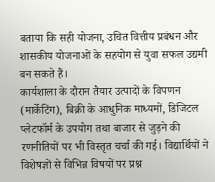बताया कि सही योजना, उचित वित्तीय प्रबंधन और शासकीय योजनाओं के सहयोग से युवा सफल उद्यमी बन सकते हैं।
कार्यशाला के दौरान तैयार उत्पादों के विपणन (मार्केटिंग), बिक्री के आधुनिक माध्यमों, डिजिटल प्लेटफॉर्म के उपयोग तथा बाजार से जुड़ने की रणनीतियों पर भी विस्तृत चर्चा की गई। विद्यार्थियों ने विशेषज्ञों से विभिन्न विषयों पर प्रश्न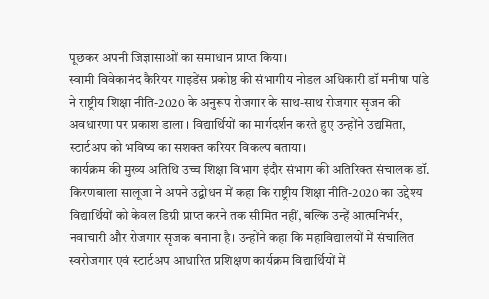पूछकर अपनी जिज्ञासाओं का समाधान प्राप्त किया।
स्वामी विवेकानंद कैरियर गाइडेंस प्रकोष्ठ की संभागीय नोडल अधिकारी डॉ मनीषा पांडे ने राष्ट्रीय शिक्षा नीति-2020 के अनुरूप रोजगार के साथ-साथ रोजगार सृजन की अवधारणा पर प्रकाश डाला । विद्यार्थियों का मार्गदर्शन करते हुए उन्होंने उद्यमिता, स्टार्टअप को भविष्य का सशक्त करियर विकल्प बताया।
कार्यक्रम की मुख्य अतिथि उच्च शिक्षा विभाग इंदौर संभाग की अतिरिक्त संचालक डॉ. किरणबाला सालूजा ने अपने उद्बोधन में कहा कि राष्ट्रीय शिक्षा नीति-2020 का उद्देश्य विद्यार्थियों को केवल डिग्री प्राप्त करने तक सीमित नहीं, बल्कि उन्हें आत्मनिर्भर, नवाचारी और रोजगार सृजक बनाना है। उन्होंने कहा कि महाविद्यालयों में संचालित स्वरोजगार एवं स्टार्टअप आधारित प्रशिक्षण कार्यक्रम विद्यार्थियों में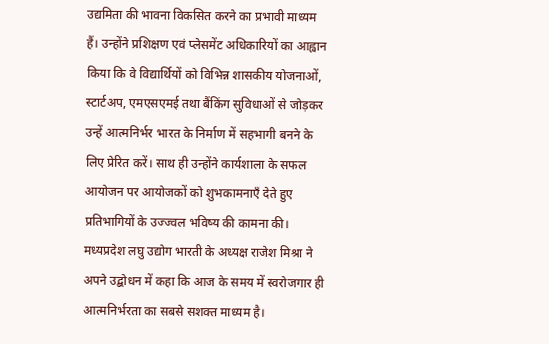उद्यमिता की भावना विकसित करने का प्रभावी माध्यम हैं। उन्होंने प्रशिक्षण एवं प्लेसमेंट अधिकारियों का आह्वान किया कि वे विद्यार्थियों को विभिन्न शासकीय योजनाओं, स्टार्टअप, एमएसएमई तथा बैंकिंग सुविधाओं से जोड़कर उन्हें आत्मनिर्भर भारत के निर्माण में सहभागी बनने के लिए प्रेरित करें। साथ ही उन्होंने कार्यशाला के सफल आयोजन पर आयोजकों को शुभकामनाएँ देते हुए प्रतिभागियों के उज्ज्वल भविष्य की कामना की।
मध्यप्रदेश लघु उद्योग भारती के अध्यक्ष राजेश मिश्रा ने अपने उद्बोधन में कहा कि आज के समय में स्वरोजगार ही आत्मनिर्भरता का सबसे सशक्त माध्यम है।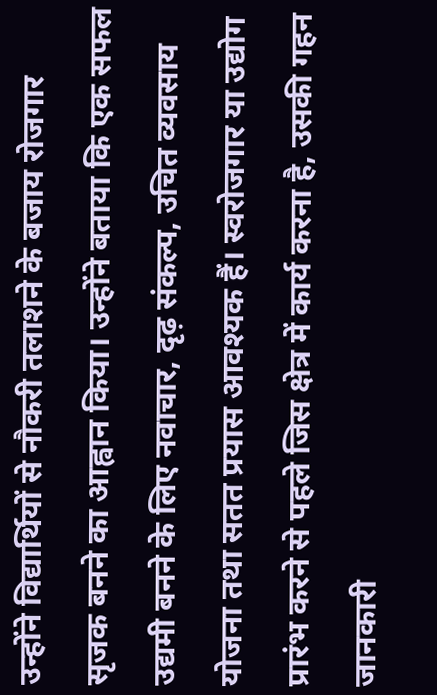उन्होंने विद्यार्थियों से नौकरी तलाशने के बजाय रोजगार सृजक बनने का आह्वान किया। उन्होंने बताया कि एक सफल उद्यमी बनने के लिए नवाचार, दृढ़ संकल्प, उचित व्यवसाय योजना तथा सतत प्रयास आवश्यक हैं। स्वरोजगार या उद्योग प्रारंभ करने से पहले जिस क्षेत्र में कार्य करना है, उसकी गहन जानकारी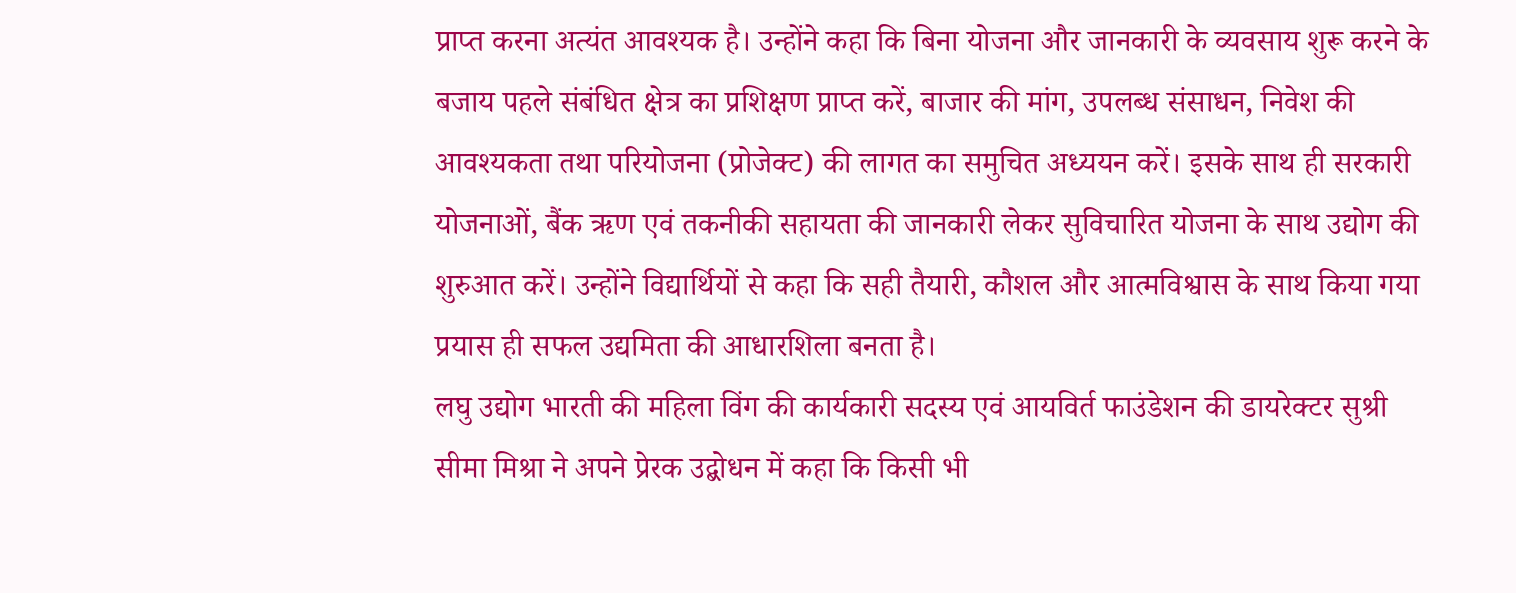प्राप्त करना अत्यंत आवश्यक है। उन्होंने कहा कि बिना योजना और जानकारी के व्यवसाय शुरू करने के बजाय पहले संबंधित क्षेत्र का प्रशिक्षण प्राप्त करें, बाजार की मांग, उपलब्ध संसाधन, निवेश की आवश्यकता तथा परियोजना (प्रोजेक्ट) की लागत का समुचित अध्ययन करें। इसके साथ ही सरकारी योजनाओं, बैंक ऋण एवं तकनीकी सहायता की जानकारी लेकर सुविचारित योजना के साथ उद्योग की शुरुआत करें। उन्होंने विद्यार्थियों से कहा कि सही तैयारी, कौशल और आत्मविश्वास के साथ किया गया प्रयास ही सफल उद्यमिता की आधारशिला बनता है।
लघु उद्योग भारती की महिला विंग की कार्यकारी सदस्य एवं आयविर्त फाउंडेशन की डायरेक्टर सुश्री सीमा मिश्रा ने अपने प्रेरक उद्बोधन में कहा कि किसी भी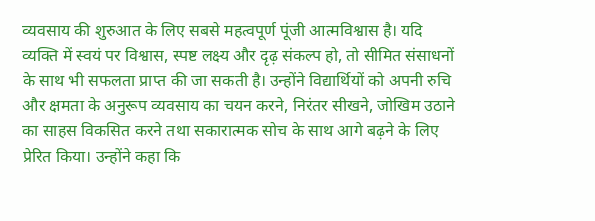व्यवसाय की शुरुआत के लिए सबसे महत्वपूर्ण पूंजी आत्मविश्वास है। यदि व्यक्ति में स्वयं पर विश्वास, स्पष्ट लक्ष्य और दृढ़ संकल्प हो, तो सीमित संसाधनों के साथ भी सफलता प्राप्त की जा सकती है। उन्होंने विद्यार्थियों को अपनी रुचि और क्षमता के अनुरूप व्यवसाय का चयन करने, निरंतर सीखने, जोखिम उठाने का साहस विकसित करने तथा सकारात्मक सोच के साथ आगे बढ़ने के लिए प्रेरित किया। उन्होंने कहा कि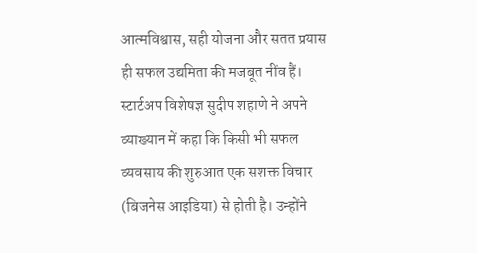आत्मविश्वास, सही योजना और सतत प्रयास ही सफल उद्यमिता की मजबूत नींव हैं।
स्टार्टअप विशेषज्ञ सुदीप शहाणे ने अपने व्याख्यान में कहा कि किसी भी सफल व्यवसाय की शुरुआत एक सशक्त विचार (बिजनेस आइडिया) से होती है। उन्होंने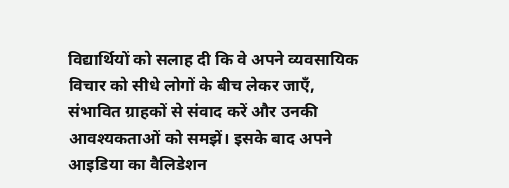विद्यार्थियों को सलाह दी कि वे अपने व्यवसायिक विचार को सीधे लोगों के बीच लेकर जाएँ, संभावित ग्राहकों से संवाद करें और उनकी आवश्यकताओं को समझें। इसके बाद अपने आइडिया का वैलिडेशन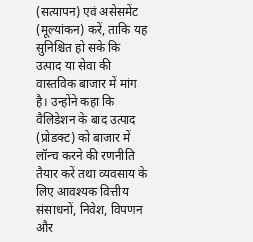(सत्यापन) एवं असेसमेंट (मूल्यांकन) करें, ताकि यह सुनिश्चित हो सके कि उत्पाद या सेवा की वास्तविक बाजार में मांग है। उन्होंने कहा कि वैलिडेशन के बाद उत्पाद (प्रोडक्ट) को बाजार में लॉन्च करने की रणनीति तैयार करें तथा व्यवसाय के लिए आवश्यक वित्तीय संसाधनों, निवेश, विपणन और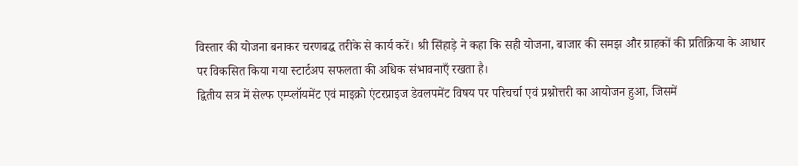विस्तार की योजना बनाकर चरणबद्ध तरीके से कार्य करें। श्री सिंहाड़े ने कहा कि सही योजना, बाजार की समझ और ग्राहकों की प्रतिक्रिया के आधार पर विकसित किया गया स्टार्टअप सफलता की अधिक संभावनाएँ रखता है।
द्वितीय सत्र में सेल्फ एम्प्लॉयमेंट एवं माइक्रो एंटरप्राइज डेवलपमेंट विषय पर परिचर्चा एवं प्रश्नोत्तरी का आयोजन हुआ, जिसमें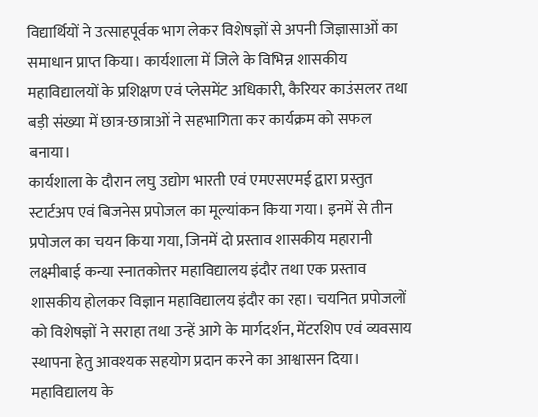विद्यार्थियों ने उत्साहपूर्वक भाग लेकर विशेषज्ञों से अपनी जिज्ञासाओं का समाधान प्राप्त किया। कार्यशाला में जिले के विभिन्न शासकीय महाविद्यालयों के प्रशिक्षण एवं प्लेसमेंट अधिकारी, कैरियर काउंसलर तथा बड़ी संख्या में छात्र-छात्राओं ने सहभागिता कर कार्यक्रम को सफल बनाया।
कार्यशाला के दौरान लघु उद्योग भारती एवं एमएसएमई द्वारा प्रस्तुत स्टार्टअप एवं बिजनेस प्रपोजल का मूल्यांकन किया गया। इनमें से तीन प्रपोजल का चयन किया गया, जिनमें दो प्रस्ताव शासकीय महारानी लक्ष्मीबाई कन्या स्नातकोत्तर महाविद्यालय इंदौर तथा एक प्रस्ताव शासकीय होलकर विज्ञान महाविद्यालय इंदौर का रहा। चयनित प्रपोजलों को विशेषज्ञों ने सराहा तथा उन्हें आगे के मार्गदर्शन, मेंटरशिप एवं व्यवसाय स्थापना हेतु आवश्यक सहयोग प्रदान करने का आश्वासन दिया।
महाविद्यालय के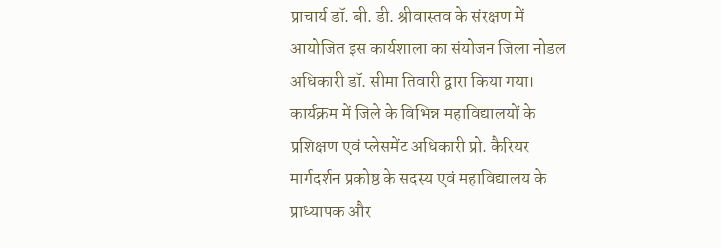प्राचार्य डॉ. बी. डी. श्रीवास्तव के संरक्षण में आयोजित इस कार्यशाला का संयोजन जिला नोडल अधिकारी डॉ. सीमा तिवारी द्वारा किया गया। कार्यक्रम में जिले के विभिन्न महाविद्यालयों के प्रशिक्षण एवं प्लेसमेंट अधिकारी प्रो. कैरियर मार्गदर्शन प्रकोष्ठ के सदस्य एवं महाविद्यालय के प्राध्यापक और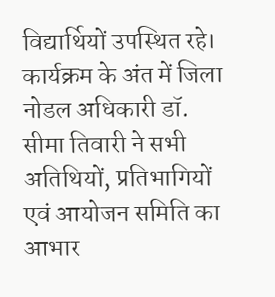विद्यार्थियों उपस्थित रहे। कार्यक्रम के अंत में जिला नोडल अधिकारी डॉ. सीमा तिवारी ने सभी अतिथियों, प्रतिभागियों एवं आयोजन समिति का आभार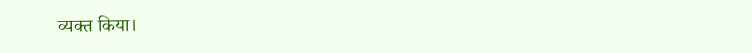व्यक्त किया।